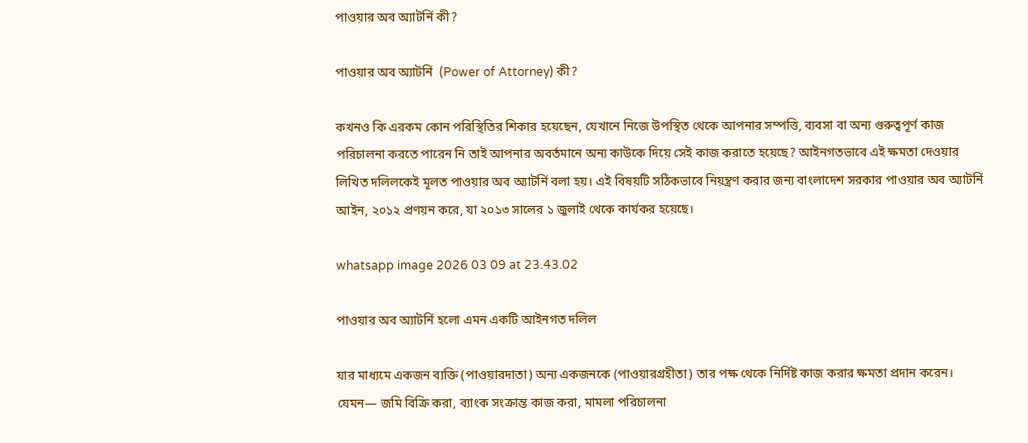পাওয়ার অব অ্যাটর্নি কী?

পাওয়ার অব অ্যাটর্নি  (Power of Attorney) কী?

কখনও কি এরকম কোন পরিস্থিতির শিকার হয়েছেন, যেখানে নিজে উপস্থিত থেকে আপনার সম্পত্তি, ব্যবসা বা অন্য গুরুত্বপূর্ণ কাজ পরিচালনা করতে পারেন নি তাই আপনার অবর্তমানে অন্য কাউকে দিয়ে সেই কাজ করাতে হয়েছে? আইনগতভাবে এই ক্ষমতা দেওয়ার লিখিত দলিলকেই মূলত পাওয়ার অব অ্যাটর্নি বলা হয়। এই বিষয়টি সঠিকভাবে নিয়ন্ত্রণ করার জন্য বাংলাদেশ সরকার পাওয়ার অব অ্যাটর্নি আইন, ২০১২ প্রণয়ন করে, যা ২০১৩ সালের ১ জুলাই থেকে কার্যকর হয়েছে।

whatsapp image 2026 03 09 at 23.43.02

পাওয়ার অব অ্যাটর্নি হলো এমন একটি আইনগত দলিল

যার মাধ্যমে একজন ব্যক্তি (পাওয়ারদাতা) অন্য একজনকে (পাওয়ারগ্রহীতা) তার পক্ষ থেকে নির্দিষ্ট কাজ করার ক্ষমতা প্রদান করেন। যেমন— জমি বিক্রি করা, ব্যাংক সংক্রান্ত কাজ করা, মামলা পরিচালনা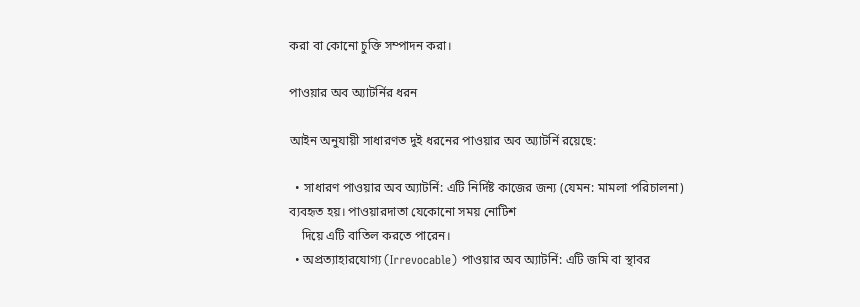করা বা কোনো চুক্তি সম্পাদন করা।

পাওয়ার অব অ্যাটর্নির ধরন

আইন অনুযায়ী সাধারণত দুই ধরনের পাওয়ার অব অ্যাটর্নি রয়েছে:

  • সাধারণ পাওয়ার অব অ্যাটর্নি: এটি নির্দিষ্ট কাজের জন্য (যেমন: মামলা পরিচালনা) ব্যবহৃত হয়। পাওয়ারদাতা যেকোনো সময় নোটিশ
    দিয়ে এটি বাতিল করতে পারেন।
  • অপ্রত্যাহারযোগ্য (Irrevocable) পাওয়ার অব অ্যাটর্নি: এটি জমি বা স্থাবর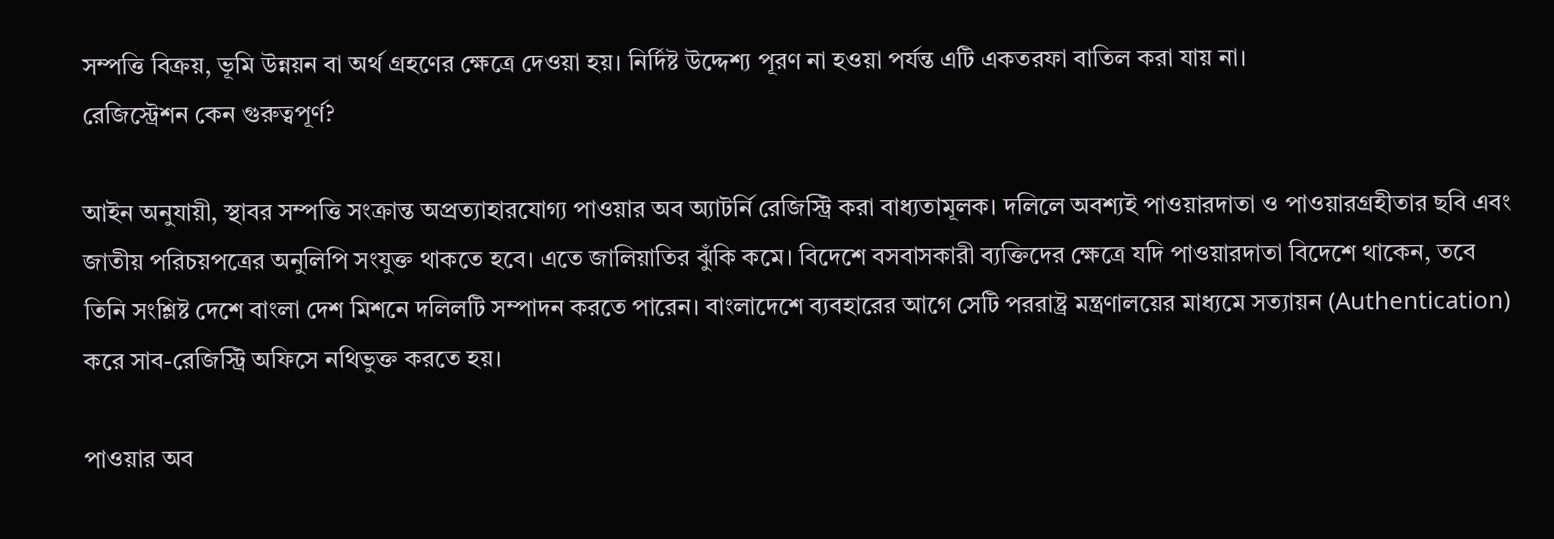সম্পত্তি বিক্রয়, ভূমি উন্নয়ন বা অর্থ গ্রহণের ক্ষেত্রে দেওয়া হয়। নির্দিষ্ট উদ্দেশ্য পূরণ না হওয়া পর্যন্ত এটি একতরফা বাতিল করা যায় না।
রেজিস্ট্রেশন কেন গুরুত্বপূর্ণ?

আইন অনুযায়ী, স্থাবর সম্পত্তি সংক্রান্ত অপ্রত্যাহারযোগ্য পাওয়ার অব অ্যাটর্নি রেজিস্ট্রি করা বাধ্যতামূলক। দলিলে অবশ্যই পাওয়ারদাতা ও পাওয়ারগ্রহীতার ছবি এবং জাতীয় পরিচয়পত্রের অনুলিপি সংযুক্ত থাকতে হবে। এতে জালিয়াতির ঝুঁকি কমে। বিদেশে বসবাসকারী ব্যক্তিদের ক্ষেত্রে যদি পাওয়ারদাতা বিদেশে থাকেন, তবে তিনি সংশ্লিষ্ট দেশে বাংলা দেশ মিশনে দলিলটি সম্পাদন করতে পারেন। বাংলাদেশে ব্যবহারের আগে সেটি পররাষ্ট্র মন্ত্রণালয়ের মাধ্যমে সত্যায়ন (Authentication) করে সাব-রেজিস্ট্রি অফিসে নথিভুক্ত করতে হয়।

পাওয়ার অব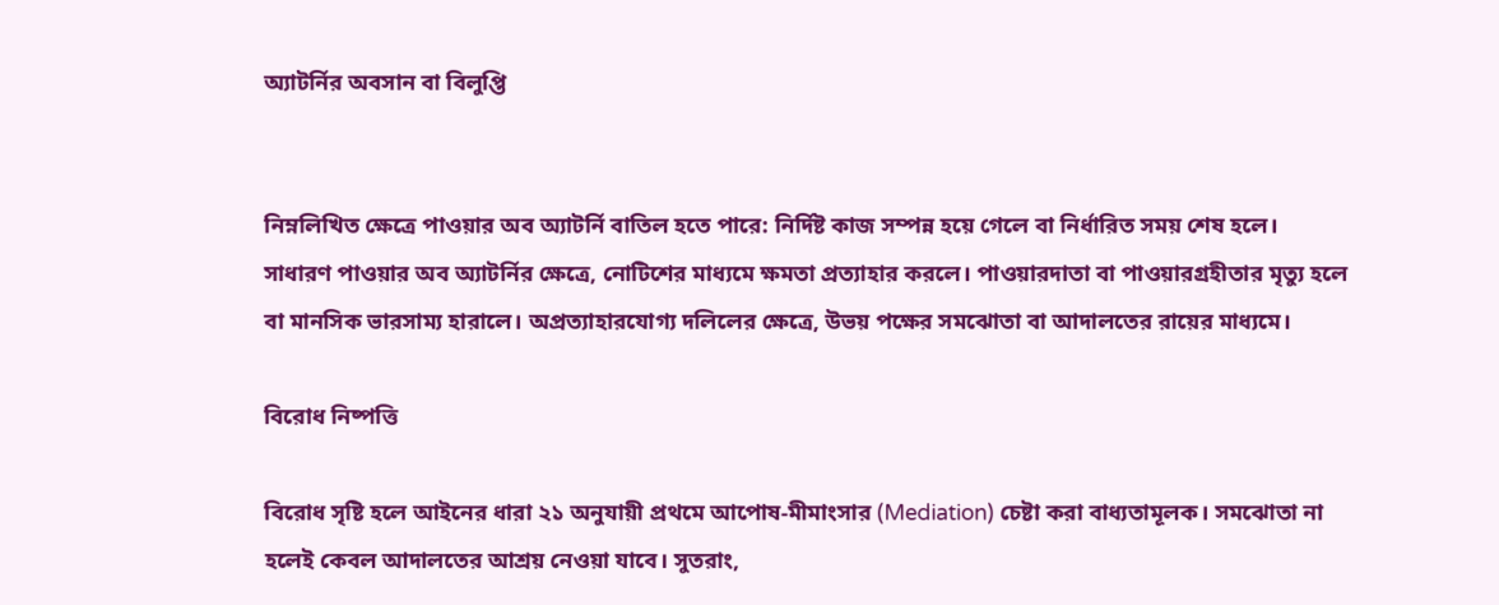অ্যাটর্নির অবসান বা বিলুপ্তি


নিম্নলিখিত ক্ষেত্রে পাওয়ার অব অ্যাটর্নি বাতিল হতে পারে: নির্দিষ্ট কাজ সম্পন্ন হয়ে গেলে বা নির্ধারিত সময় শেষ হলে। সাধারণ পাওয়ার অব অ্যাটর্নির ক্ষেত্রে, নোটিশের মাধ্যমে ক্ষমতা প্রত্যাহার করলে। পাওয়ারদাতা বা পাওয়ারগ্রহীতার মৃত্যু হলে বা মানসিক ভারসাম্য হারালে। অপ্রত্যাহারযোগ্য দলিলের ক্ষেত্রে, উভয় পক্ষের সমঝোতা বা আদালতের রায়ের মাধ্যমে।

বিরোধ নিষ্পত্তি

বিরোধ সৃষ্টি হলে আইনের ধারা ২১ অনুযায়ী প্রথমে আপোষ-মীমাংসার (Mediation) চেষ্টা করা বাধ্যতামূলক। সমঝোতা না হলেই কেবল আদালতের আশ্রয় নেওয়া যাবে। সুতরাং,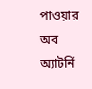পাওয়ার অব অ্যাটর্নি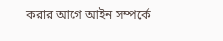করার আগে আইন সম্পর্কে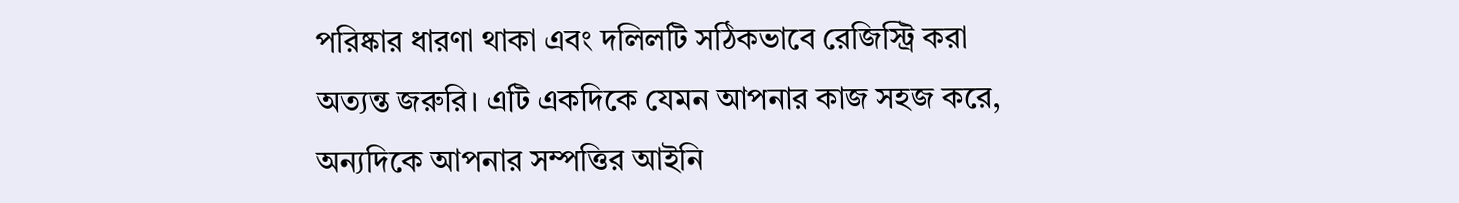পরিষ্কার ধারণা থাকা এবং দলিলটি সঠিকভাবে রেজিস্ট্রি করা অত্যন্ত জরুরি। এটি একদিকে যেমন আপনার কাজ সহজ করে, অন্যদিকে আপনার সম্পত্তির আইনি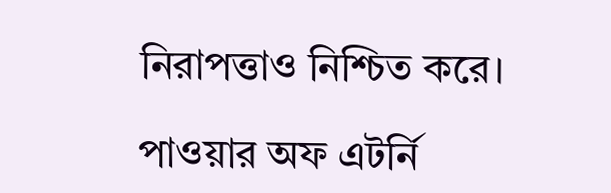নিরাপত্তাও নিশ্চিত করে।

পাওয়ার অফ এটর্নি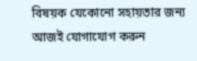বিষয়ক যেকোনো সহায়তার জন্য আজই যোগাযোগ করুন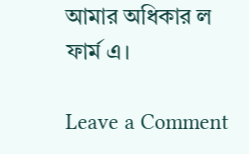আমার অধিকার ল ফার্ম এ।

Leave a Comment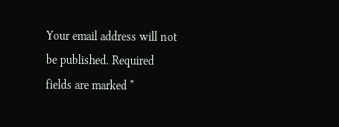Your email address will not be published. Required fields are marked *